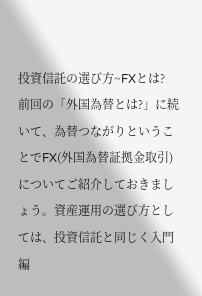投資信託の選び方~FXとは?
前回の「外国為替とは?」に続いて、為替つながりということでFX(外国為替証拠金取引)についてご紹介しておきましょう。資産運用の選び方としては、投資信託と同じく入門編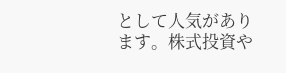として人気があります。株式投資や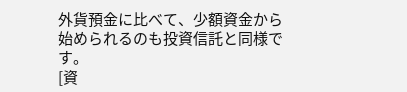外貨預金に比べて、少額資金から始められるのも投資信託と同様です。
[資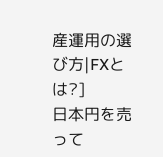産運用の選び方|FXとは?]
日本円を売って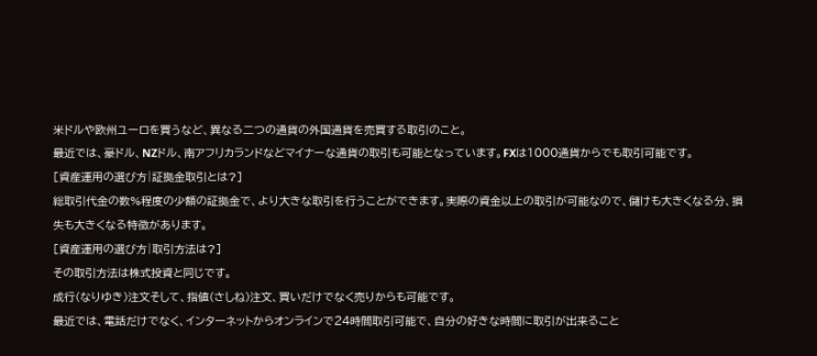米ドルや欧州ユーロを買うなど、異なる二つの通貨の外国通貨を売買する取引のこと。
最近では、豪ドル、NZドル、南アフリカランドなどマイナーな通貨の取引も可能となっています。FXは1000通貨からでも取引可能です。
[資産運用の選び方|証拠金取引とは?]
総取引代金の数%程度の少額の証拠金で、より大きな取引を行うことができます。実際の資金以上の取引が可能なので、儲けも大きくなる分、損失も大きくなる特徴があります。
[資産運用の選び方|取引方法は?]
その取引方法は株式投資と同じです。
成行(なりゆき)注文そして、指値(さしね)注文、買いだけでなく売りからも可能です。
最近では、電話だけでなく、インターネットからオンラインで24時間取引可能で、自分の好きな時間に取引が出来ること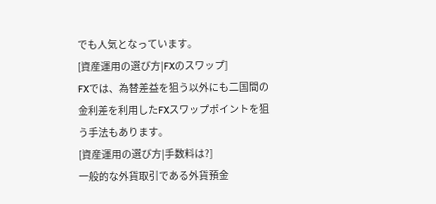でも人気となっています。
[資産運用の選び方|FXのスワップ]
FXでは、為替差益を狙う以外にも二国間の金利差を利用したFXスワップポイントを狙う手法もあります。
[資産運用の選び方|手数料は?]
一般的な外貨取引である外貨預金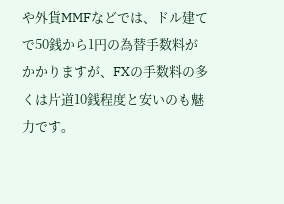や外貨MMFなどでは、ドル建てで50銭から1円の為替手数料がかかりますが、FXの手数料の多くは片道10銭程度と安いのも魅力です。